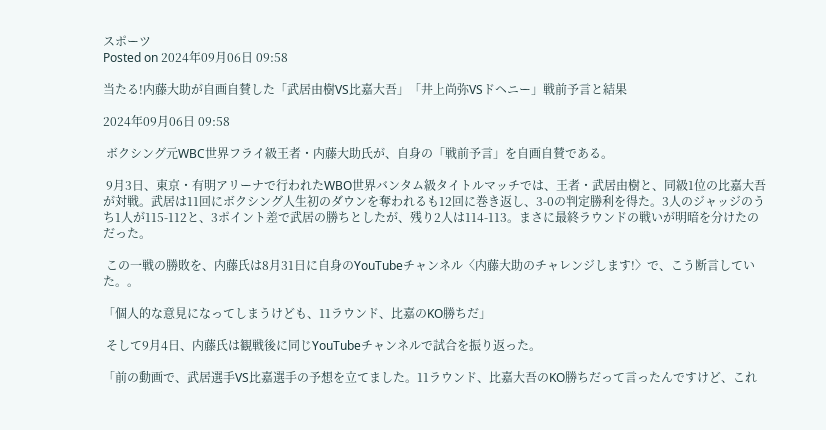スポーツ
Posted on 2024年09月06日 09:58

当たる!内藤大助が自画自賛した「武居由樹VS比嘉大吾」「井上尚弥VSドヘニー」戦前予言と結果

2024年09月06日 09:58

 ボクシング元WBC世界フライ級王者・内藤大助氏が、自身の「戦前予言」を自画自賛である。

 9月3日、東京・有明アリーナで行われたWBO世界バンタム級タイトルマッチでは、王者・武居由樹と、同級1位の比嘉大吾が対戦。武居は11回にボクシング人生初のダウンを奪われるも12回に巻き返し、3-0の判定勝利を得た。3人のジャッジのうち1人が115-112と、3ポイント差で武居の勝ちとしたが、残り2人は114-113。まさに最終ラウンドの戦いが明暗を分けたのだった。

 この一戦の勝敗を、内藤氏は8月31日に自身のYouTubeチャンネル〈内藤大助のチャレンジします!〉で、こう断言していた。。

「個人的な意見になってしまうけども、11ラウンド、比嘉のKO勝ちだ」

 そして9月4日、内藤氏は観戦後に同じYouTubeチャンネルで試合を振り返った。

「前の動画で、武居選手VS比嘉選手の予想を立てました。11ラウンド、比嘉大吾のKO勝ちだって言ったんですけど、これ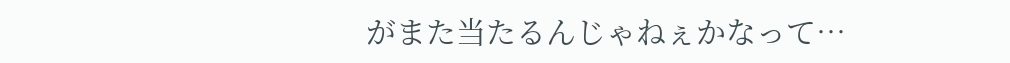がまた当たるんじゃねぇかなって…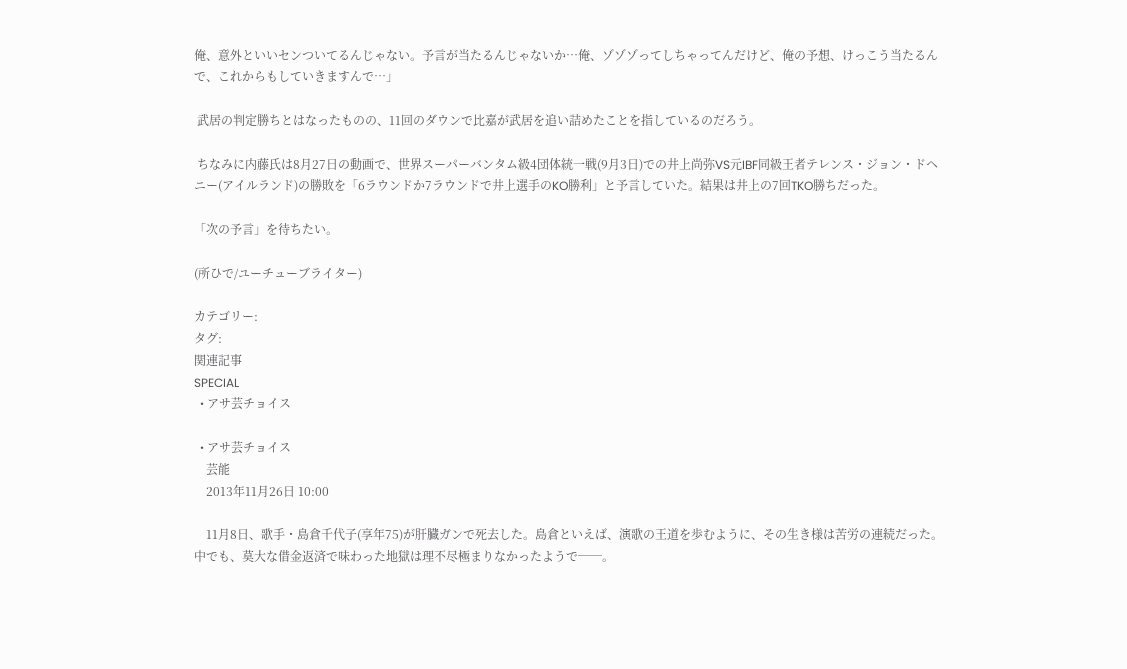俺、意外といいセンついてるんじゃない。予言が当たるんじゃないか…俺、ゾゾゾってしちゃってんだけど、俺の予想、けっこう当たるんで、これからもしていきますんで…」

 武居の判定勝ちとはなったものの、11回のダウンで比嘉が武居を追い詰めたことを指しているのだろう。

 ちなみに内藤氏は8月27日の動画で、世界スーパーバンタム級4団体統一戦(9月3日)での井上尚弥VS元IBF同級王者テレンス・ジョン・ドヘニー(アイルランド)の勝敗を「6ラウンドか7ラウンドで井上選手のKO勝利」と予言していた。結果は井上の7回TKO勝ちだった。

「次の予言」を待ちたい。

(所ひで/ユーチューブライター)

カテゴリー:
タグ:
関連記事
SPECIAL
  • アサ芸チョイス

  • アサ芸チョイス
    芸能
    2013年11月26日 10:00

    11月8日、歌手・島倉千代子(享年75)が肝臓ガンで死去した。島倉といえば、演歌の王道を歩むように、その生き様は苦労の連続だった。中でも、莫大な借金返済で味わった地獄は理不尽極まりなかったようで──。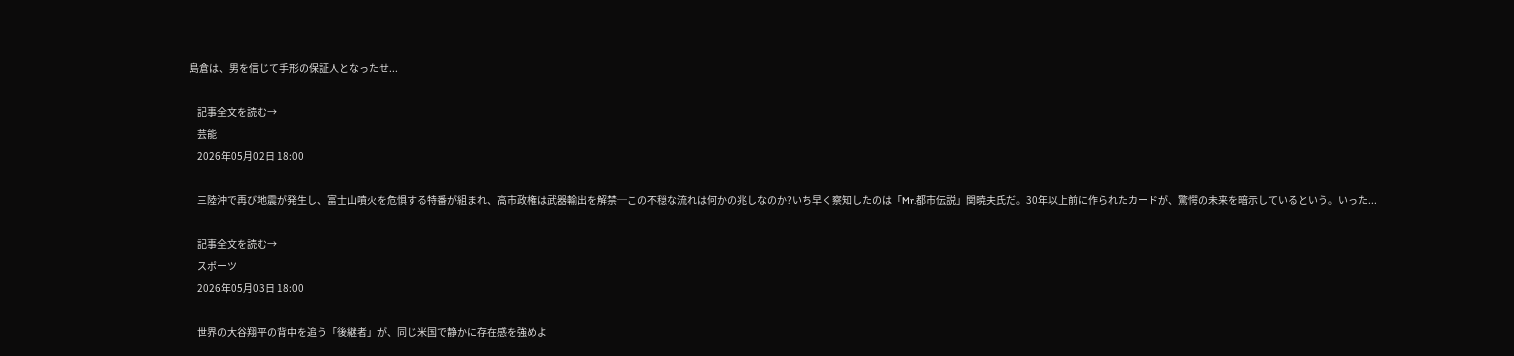島倉は、男を信じて手形の保証人となったせ...

    記事全文を読む→
    芸能
    2026年05月02日 18:00

    三陸沖で再び地震が発生し、富士山噴火を危惧する特番が組まれ、高市政権は武器輸出を解禁─この不穏な流れは何かの兆しなのか?いち早く察知したのは「Mr.都市伝説」関暁夫氏だ。30年以上前に作られたカードが、驚愕の未来を暗示しているという。いった...

    記事全文を読む→
    スポーツ
    2026年05月03日 18:00

    世界の大谷翔平の背中を追う「後継者」が、同じ米国で静かに存在感を強めよ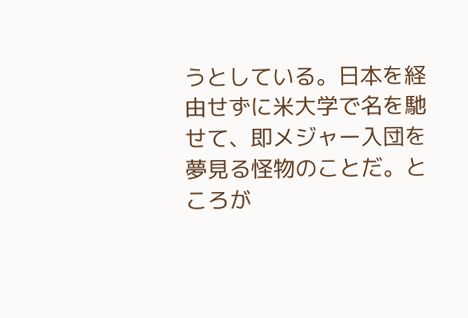うとしている。日本を経由せずに米大学で名を馳せて、即メジャー入団を夢見る怪物のことだ。ところが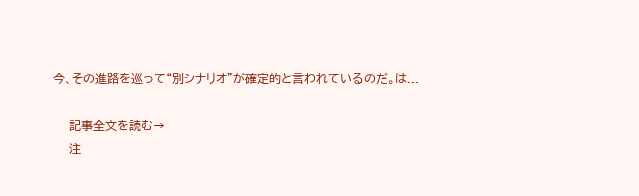今、その進路を巡って“別シナリオ”が確定的と言われているのだ。は...

    記事全文を読む→
    注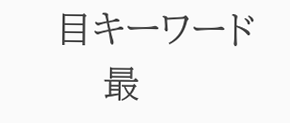目キーワード
    最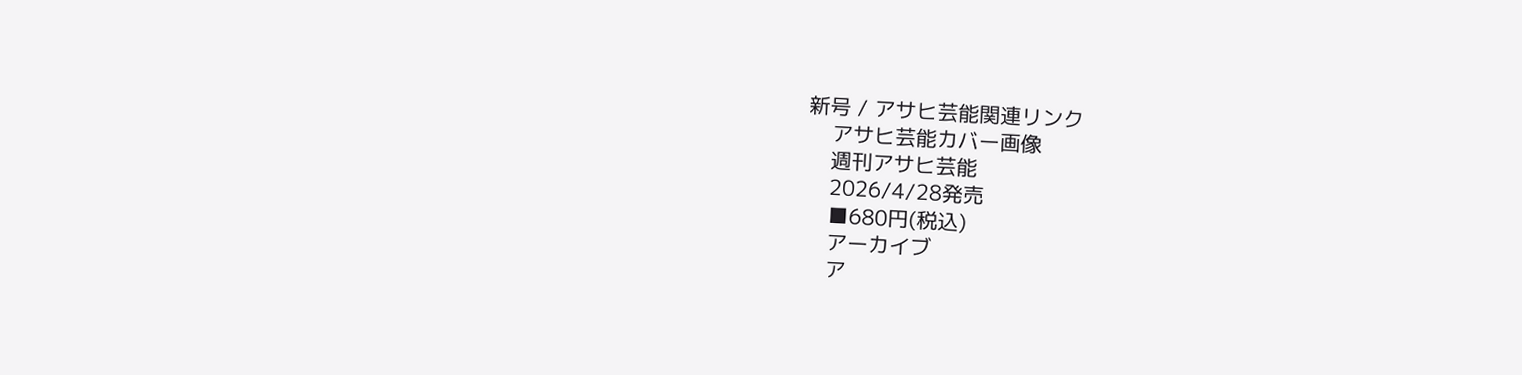新号 / アサヒ芸能関連リンク
    アサヒ芸能カバー画像
    週刊アサヒ芸能
    2026/4/28発売
    ■680円(税込)
    アーカイブ
    ア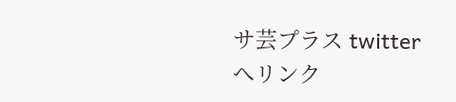サ芸プラス twitterへリンク